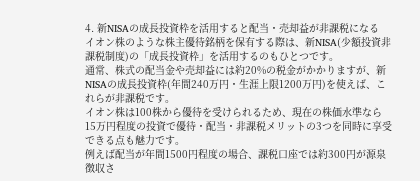4. 新NISAの成長投資枠を活用すると配当・売却益が非課税になる
イオン株のような株主優待銘柄を保有する際は、新NISA(少額投資非課税制度)の「成長投資枠」を活用するのもひとつです。
通常、株式の配当金や売却益には約20%の税金がかかりますが、新NISAの成長投資枠(年間240万円・生涯上限1200万円)を使えば、これらが非課税です。
イオン株は100株から優待を受けられるため、現在の株価水準なら15万円程度の投資で優待・配当・非課税メリットの3つを同時に享受できる点も魅力です。
例えば配当が年間1500円程度の場合、課税口座では約300円が源泉徴収さ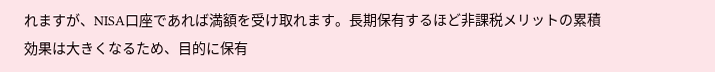れますが、NISA口座であれば満額を受け取れます。長期保有するほど非課税メリットの累積効果は大きくなるため、目的に保有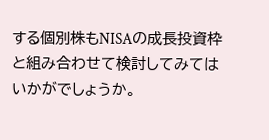する個別株もNISAの成長投資枠と組み合わせて検討してみてはいかがでしょうか。